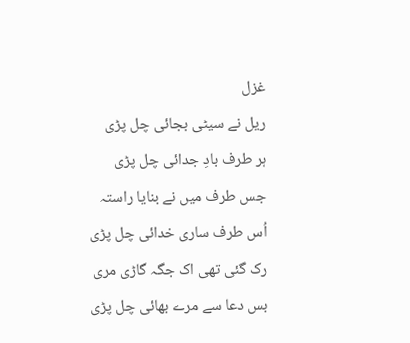غزل
ریل نے سیٹی بجائی چل پڑی
ہر طرف بادِ جدائی چل پڑی
جس طرف میں نے بنایا راستہ
اُس طرف ساری خدائی چل پڑی
رک گئی تھی اک جگہ گاڑی مری
بس دعا سے مرے بھائی چل پڑی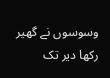وسوسوں نے گھیر رکھا دیر تک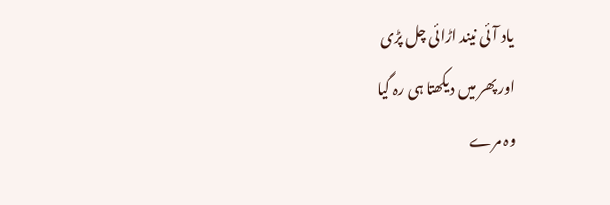یاد آئی نیند اڑائی چل پڑی
اور پھر میں دیکھتا ہی رہ گیا
وہ مرے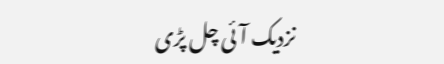نزدیک آئی چل پڑی